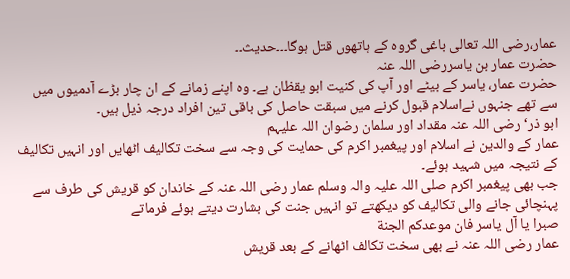عمار،رضی اللہ تعالی باغی گروہ کے ہاتھوں قتل ہوگا۔۔۔حدیث۔۔
حضرت عمار بن ياسررضی اللہ عنہ
حضرت عمار، یاسر کے بیٹے اور آپ کی کنیت ابو یقظان ہے۔ وہ اپنے زمانے کے ان چار بڑے آدمیوں میں سے تھے جنہوں نےاسلام قبول کرنے میں سبقت حاصل کی باقی تین افراد درجہ ذیل ہیں۔
ابو ذر‘ رضی اللہ عنہ مقداد اور سلمان رضوان اللہ علیہم
عمار کے والدین نے اسلام اور پیغمبر اکرم کی حمایت کی وجہ سے سخت تکالیف اٹھایں اور انہیں تکالیف کے نتیجہ میں شہید ہوئے۔
جب بھی پیغمبر اکرم صلی اللہ علیہ والہ وسلم عمار رضی اللہ عنہ کے خاندان کو قریش کی طرف سے پہنچائی جانے والی تکالیف کو دیکھتے تو انہیں جنت کی بشارت دیتے ہوئے فرماتے
صبرا یا آل یاسر فان موعدکم الجنة
عمار رضی اللہ عنہ نے بھی سخت تکالف اٹھانے کے بعد قریش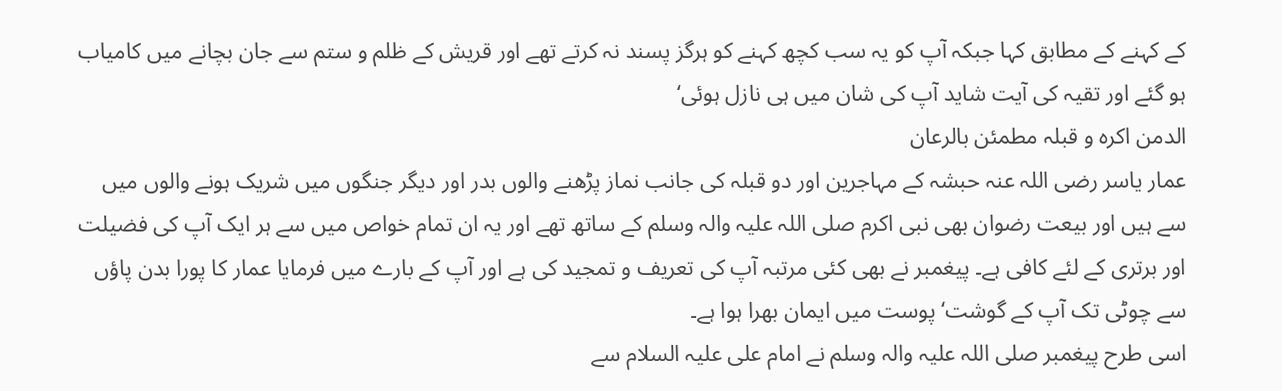کے کہنے کے مطابق کہا جبکہ آپ کو یہ سب کچھ کہنے کو ہرگز پسند نہ کرتے تھے اور قریش کے ظلم و ستم سے جان بچانے میں کامیاب ہو گئے اور تقیہ کی آیت شاید آپ کی شان میں ہی نازل ہوئی‘
الدمن اکرہ و قبلہ مطمئن بالرعان
عمار یاسر رضی اللہ عنہ حبشہ کے مہاجرین اور دو قبلہ کی جانب نماز پڑھنے والوں بدر اور دیگر جنگوں میں شریک ہونے والوں میں سے ہیں اور بیعت رضوان بھی نبی اکرم صلی اللہ علیہ والہ وسلم کے ساتھ تھے اور یہ ان تمام خواص میں سے ہر ایک آپ کی فضیلت اور برتری کے لئے کافی ہے۔ پیغمبر نے بھی کئی مرتبہ آپ کی تعریف و تمجید کی ہے اور آپ کے بارے میں فرمایا عمار کا پورا بدن پاؤں سے چوٹی تک آپ کے گوشت‘ پوست میں ایمان بھرا ہوا ہے۔
اسی طرح پیغمبر صلی اللہ علیہ والہ وسلم نے امام علی علیہ السلام سے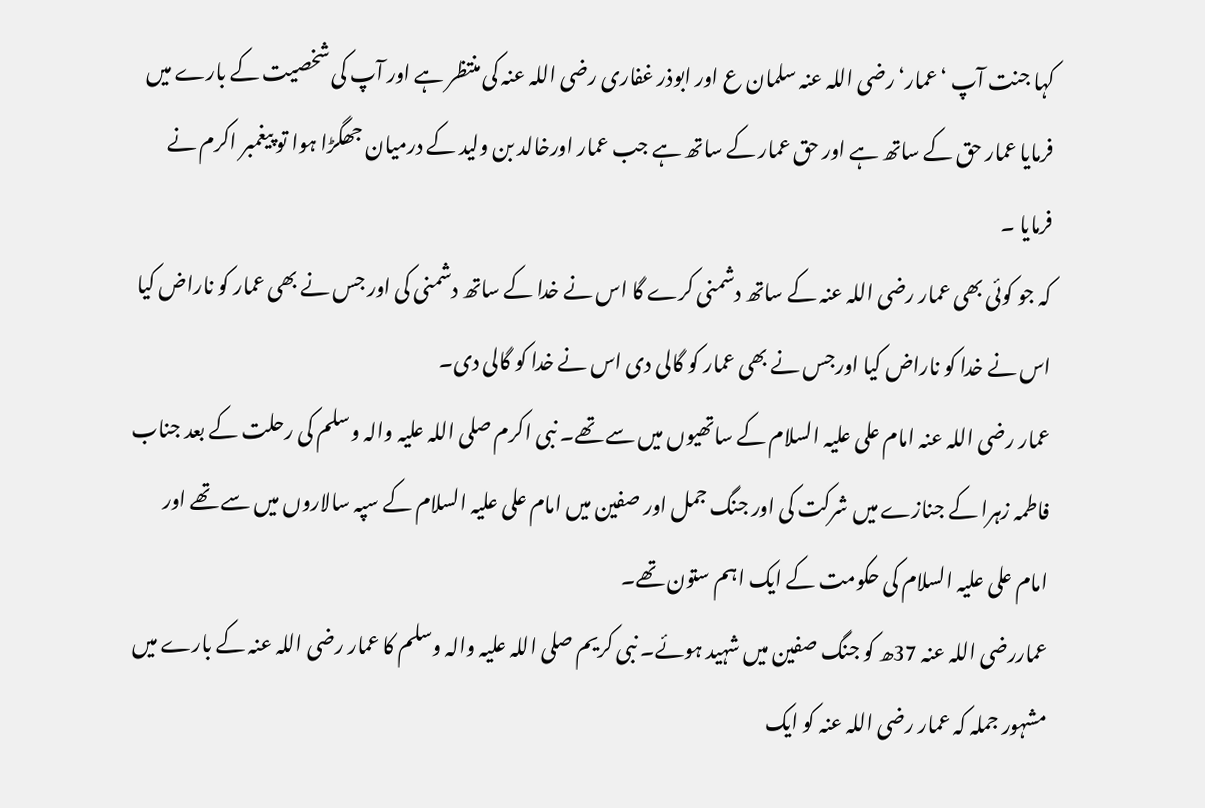کہا جنت آپ ‘عمار‘ رضی اللہ عنہ سلمان ع اور ابوذر غفاری رضی اللہ عنہ کی منتظر ہے اور آپ کی شخصیت کے بارے میں فرمایا عمار حق کے ساتھ ہے اور حق عمار کے ساتھ ہے جب عمار اورخالد بن ولید کے درمیان جھگڑا ہوا تو پیغمبر اکرم نے فرمایا ۔
کہ جو کوئی بھی عمار رضی اللہ عنہ کے ساتھ دشمنی کرے گا اس نے خدا کے ساتھ دشمنی کی اور جس نے بھی عمار کو ناراض کیا اس نے خدا کو ناراض کیا اورجس نے بھی عمار کو گالی دی اس نے خدا کو گالی دی۔
عمار رضی اللہ عنہ امام علی علیہ السلام کے ساتھیوں میں سے تھے۔ نبی اکرم صلی اللہ علیہ والہ وسلم کی رحلت کے بعد جناب فاطمہ زہرا کے جنازے میں شرکت کی اور جنگ جمل اور صفین میں امام علی علیہ السلام کے سپہ سالاروں میں سے تھے اور امام علی علیہ السلام کی حکومت کے ایک اہم ستون تھے۔
عماررضی اللہ عنہ 37ھ کو جنگ صفین میں شہید ہوئے۔ نبی کریم صلی اللہ علیہ والہ وسلم کا عمار رضی اللہ عنہ کے بارے میں مشہور جملہ کہ عمار رضی اللہ عنہ کو ایک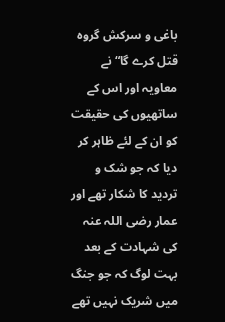باغی و سرکش گروہ قتل کرے گا“ نے معاویہ اور اس کے ساتھیوں کی حقیقت کو ان کے لئے ظاہر کر دیا کہ جو شک و تردید کا شکار تھے اور عمار رضی اللہ عنہ کی شہادت کے بعد بہت لوگ کہ جو جنگ میں شریک نہیں تھے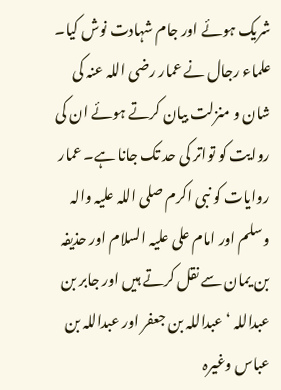شریک ہوئے اور جام شہادت نوش کیا۔
علماء رجال نے عمار رضی اللہ عنہ کی شان و منزلت بیان کرتے ہوئے ان کی روایت کو تواتر کی حد تک جانا ہے۔ عمار روایات کو نبی اکرم صلی اللہ علیہ والہ وسلم اور امام علی علیہ السلام اور حذیفہ بن یمان سے نقل کرتے ہیں اور جابر بن عبداللہ ‘ عبداللہ بن جعفر اور عبداللہ بن عباس وغیرہ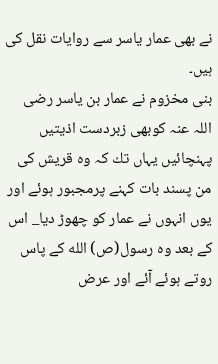نے بھی عمار یاسر سے روایات نقل کی ہیں۔
بنى مخزوم نے عمار بن ياسر رضی اللہ عنہ كوبھى زبردست اذيتيں پہنچائيں يہاں تك كہ وہ قريش كى من پسند بات كہنے پرمجبور ہوئے اور يوں انہوں نے عمار كو چھوڑ ديا_ اس كے بعد وہ رسول(ص) الله كے پاس روتے ہوئے آئے اور عرض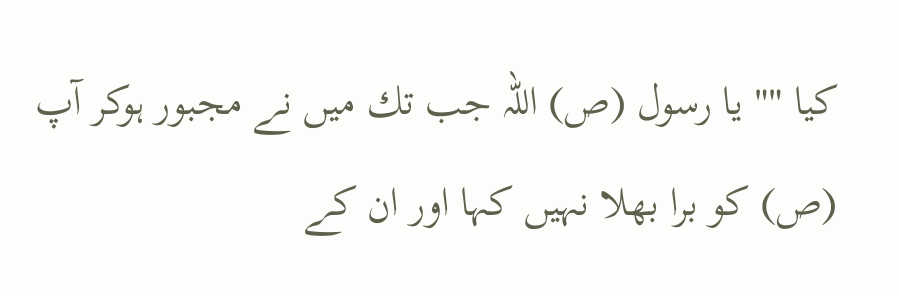كيا "" يا رسول (ص) اللہ جب تك ميں نے مجبور ہوكر آپ (ص) كو برا بھلا نہيں كہا اور ان كے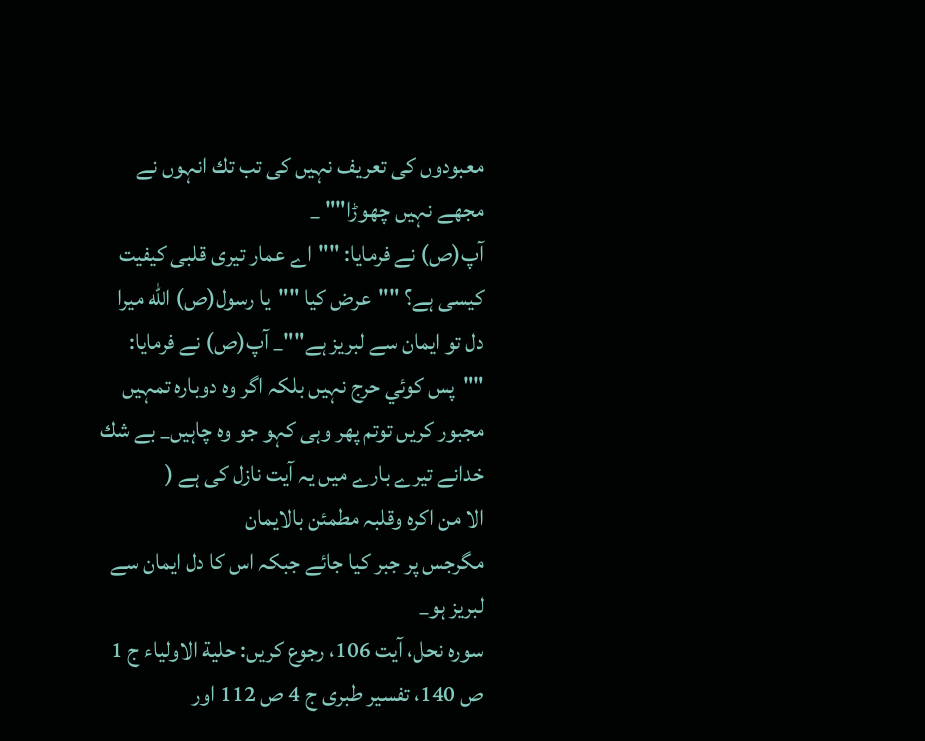معبودوں كى تعريف نہيں كى تب تك انہوں نے مجھے نہيں چھوڑا"" _
آپ(ص) نے فرمايا: ""اے عمار تيرى قلبى كيفيت كيسى ہے؟ ""عرض كيا ""يا رسول(ص) الله ميرا دل تو ايمان سے لبريز ہے""_ آپ(ص) نے فرمايا: ""پس كوئي حرج نہيں بلكہ اگر وہ دوبارہ تمہيں مجبور كريں توتم پھر وہى كہو جو وہ چاہيں_ بے شك خدانے تيرے بارے ميں يہ آيت نازل كى ہے (
الا من اكرہ وقلبہ مطمئن بالايمان
مگرجس پر جبر كيا جائے جبكہ اس كا دل ايمان سے لبريز ہو_
سورہ نحل، آيت 106، رجوع كريں: حلية الاولياء ج 1 ص 140، تفسير طبرى ج 4 ص 112 اور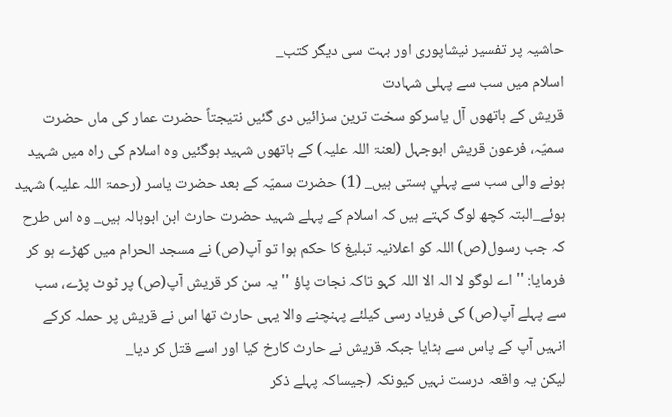حاشيہ پر تفسير نيشاپورى اور بہت سى ديگر كتب_
اسلام ميں سب سے پہلى شہادت
قريش كے ہاتھوں آل ياسركو سخت ترين سزائيں دى گئيں نتيجتاً حضرت عمار كى ماں حضرت سميّہ، فرعون قريش ابوجہل (لعنۃ اللہ عليہ) كے ہاتھوں شہيد ہوگئيں وہ اسلام كى راہ ميں شہيد ہونے والى سب سے پہلي ہستى ہيں_ (1) حضرت سميّہ كے بعد حضرت ياسر (رحمۃ اللہ عليہ) شہيد ہوئے_البتہ كچھ لوگ كہتے ہيں كہ اسلام كے پہلے شہيد حضرت حارث ابن ابوہالہ ہيں_ وہ اس طرح كہ جب رسول(ص) اللہ كو اعلانيہ تبليغ كا حكم ہوا تو آپ(ص) نے مسجد الحرام ميں كھڑے ہو كر فرمايا: '' اے لوگو لا الہ الا اللہ كہو تاكہ نجات پاؤ ''يہ سن كر قريش آپ(ص) پر ٹوٹ پڑے، سب سے پہلے آپ(ص) كى فرياد رسى كيلئے پہنچنے والا يہى حارث تھا اس نے قريش پر حملہ كركے انہيں آپ كے پاس سے ہٹايا جبكہ قريش نے حارث كارخ كيا اور اسے قتل كر ديا_
ليكن يہ واقعہ درست نہيں كيونكہ (جيساكہ پہلے ذكر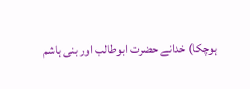ہوچكا) خدانے حضرت ابوطالب اور بنى ہاشم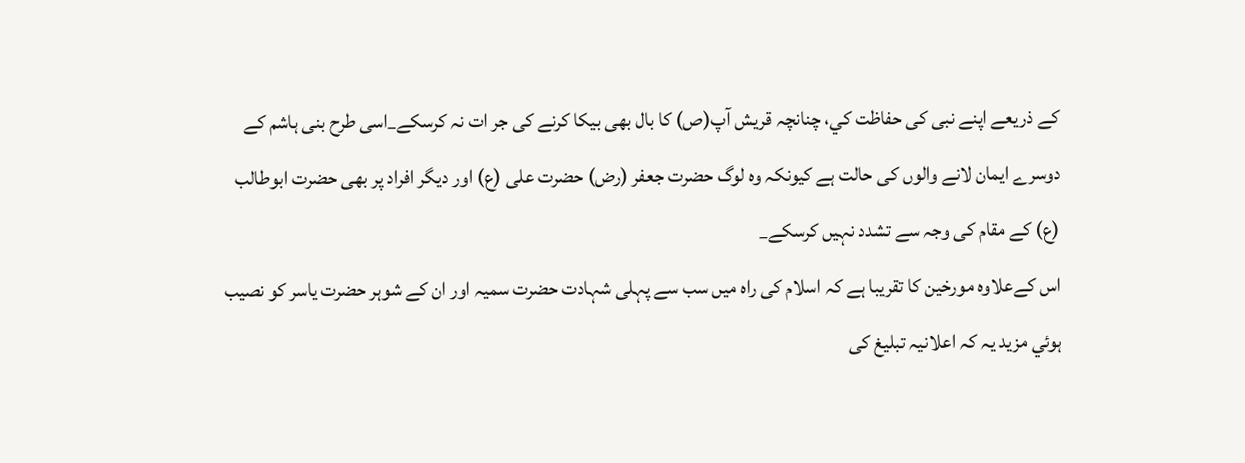كے ذريعے اپنے نبى كى حفاظت كي، چنانچہ قريش آپ(ص) كا بال بھى بيكا كرنے كى جر ات نہ كرسكے_اسى طرح بنى ہاشم كے دوسرے ايمان لانے والوں كى حالت ہے كيونكہ وہ لوگ حضرت جعفر (رض) حضرت على (ع) اور ديگر افراد پر بھى حضرت ابوطالب (ع) كے مقام كى وجہ سے تشدد نہيں كرسكے_
اس کےعلاوہ مورخين كا تقريبا ہے كہ اسلام كى راہ ميں سب سے پہلى شہادت حضرت سميہ اور ان كے شوہر حضرت ياسر كو نصيب ہوئي مزيد يہ كہ اعلانيہ تبليغ كى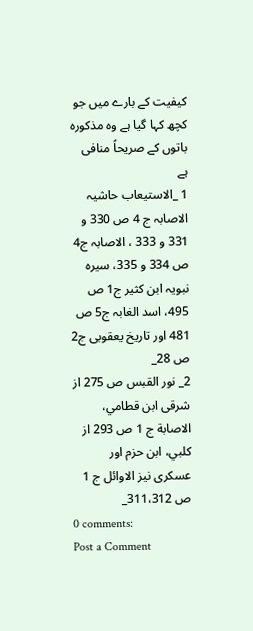كيفيت كے بارے ميں جو كچھ كہا گيا ہے وہ مذكورہ باتوں كے صريحاً منافى ہے
1 _الاستيعاب حاشيہ الاصابہ ج 4 ص 330 و 331 و 333 ، الاصابہ ج4 ص 334 و 335، سيرہ نبويہ ابن كثير ج1 ص 495، اسد الغابہ ج5 ص 481 اور تاريخ يعقوبى ج2 ص 28_
2_ نور القبس ص 275 از شرقى ابن قطامي، الاصابة ج 1 ص 293 از كلبي، ابن حزم اور عسكرى نيز الاوائل ج 1 ص 311،312_
0 comments:
Post a Comment